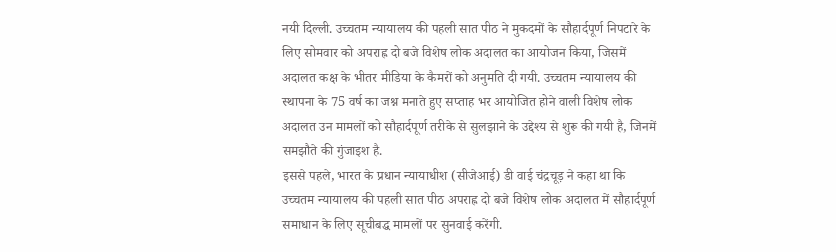नयी दिल्ली. उच्चतम न्यायालय की पहली सात पीठ ने मुकदमों के सौहार्दपूर्ण निपटारे के लिए सोमवार को अपराह्न दो बजे विशेष लोक अदालत का आयोजन किया, जिसमें अदालत कक्ष के भीतर मीडिया के कैमरों को अनुमति दी गयी. उच्चतम न्यायालय की स्थापना के 75 वर्ष का जश्न मनाते हुए सप्ताह भर आयोजित होने वाली विशेष लोक अदालत उन मामलों को सौहार्दपूर्ण तरीके से सुलझाने के उद्देश्य से शुरू की गयी है, जिनमें समझौते की गुंजाइश है.
इससे पहले, भारत के प्रधान न्यायाधीश (सीजेआई) डी वाई चंद्रचूड़ ने कहा था कि उच्चतम न्यायालय की पहली सात पीठ अपराह्न दो बजे विशेष लोक अदालत में सौहार्दपूर्ण समाधान के लिए सूचीबद्ध मामलों पर सुनवाई करेंगी.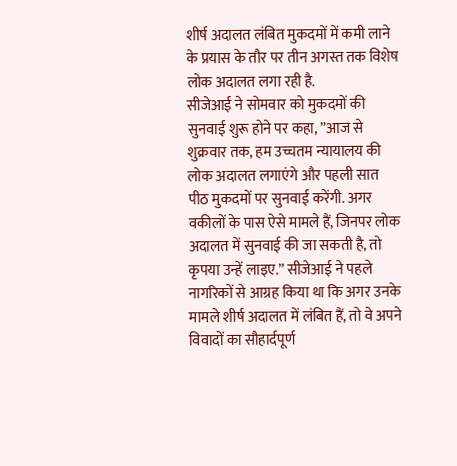शीर्ष अदालत लंबित मुकदमों में कमी लाने के प्रयास के तौर पर तीन अगस्त तक विशेष लोक अदालत लगा रही है.
सीजेआई ने सोमवार को मुकदमों की सुनवाई शुरू होने पर कहा, ”आज से शुक्रवार तक, हम उच्चतम न्यायालय की लोक अदालत लगाएंगे और पहली सात पीठ मुकदमों पर सुनवाई करेंगी. अगर वकीलों के पास ऐसे मामले हैं, जिनपर लोक अदालत में सुनवाई की जा सकती है, तो कृपया उन्हें लाइए.” सीजेआई ने पहले नागरिकों से आग्रह किया था कि अगर उनके मामले शीर्ष अदालत में लंबित हैं, तो वे अपने विवादों का सौहार्दपूर्ण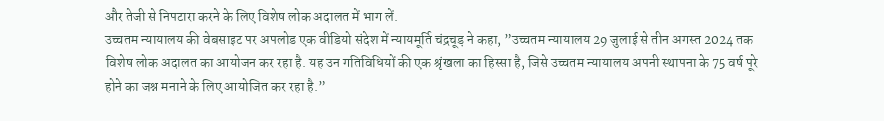और तेजी से निपटारा करने के लिए विशेष लोक अदालत में भाग लें.
उच्चतम न्यायालय की वेबसाइट पर अपलोड एक वीडियो संदेश में न्यायमूर्ति चंद्रचूड़ ने कहा, ”उच्चतम न्यायालय 29 जुलाई से तीन अगस्त 2024 तक विशेष लोक अदालत का आयोजन कर रहा है. यह उन गतिविधियों की एक श्रृंखला का हिस्सा है, जिसे उच्चतम न्यायालय अपनी स्थापना के 75 वर्ष पूरे होने का जश्न मनाने के लिए आयोजित कर रहा है.”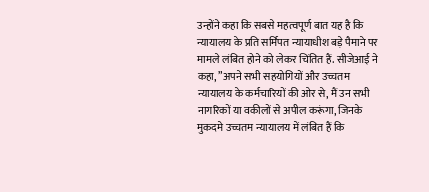उन्होंने कहा कि सबसे महत्वपूर्ण बात यह है कि न्यायालय के प्रति सर्मिपत न्यायाधीश बड़े पैमाने पर मामले लंबित होने को लेकर चिंतित हैं. सीजेआई ने कहा, ”अपने सभी सहयोगियों और उच्चतम न्यायालय के कर्मचारियों की ओर से, मैं उन सभी नागरिकों या वकीलों से अपील करूंगा, जिनके मुकदमे उच्चतम न्यायालय में लंबित हैं कि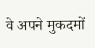वे अपने मुकदमों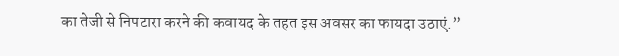का तेजी से निपटारा करने की कवायद के तहत इस अवसर का फायदा उठाएं.”